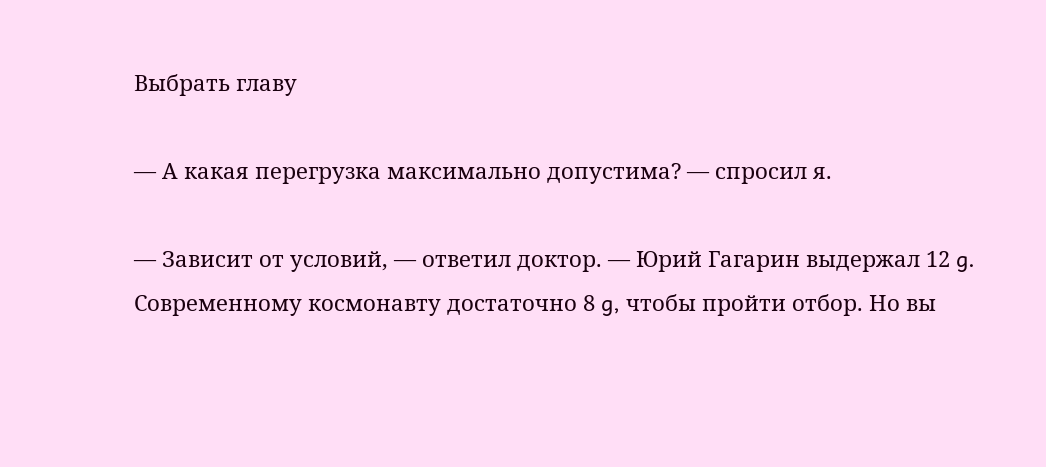Выбрать главу

— А какая перегрузка максимально допустима? — спросил я.

— Зависит от условий, — ответил доктор. — Юрий Гагарин выдержал 12 g. Современному космонавту достаточно 8 g, чтобы пройти отбор. Но вы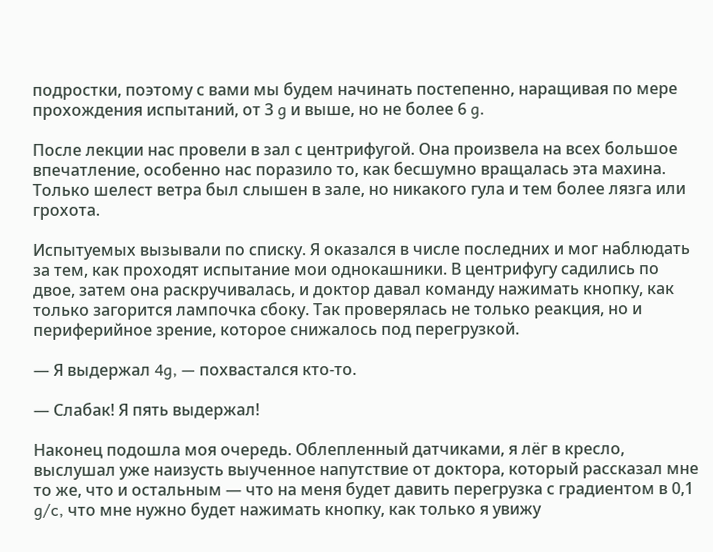подростки, поэтому с вами мы будем начинать постепенно, наращивая по мере прохождения испытаний, от 3 g и выше, но не более 6 g.

После лекции нас провели в зал с центрифугой. Она произвела на всех большое впечатление, особенно нас поразило то, как бесшумно вращалась эта махина. Только шелест ветра был слышен в зале, но никакого гула и тем более лязга или грохота.

Испытуемых вызывали по списку. Я оказался в числе последних и мог наблюдать за тем, как проходят испытание мои однокашники. В центрифугу садились по двое, затем она раскручивалась, и доктор давал команду нажимать кнопку, как только загорится лампочка сбоку. Так проверялась не только реакция, но и периферийное зрение, которое снижалось под перегрузкой.

— Я выдержал 4g, — похвастался кто-то.

— Слабак! Я пять выдержал!

Наконец подошла моя очередь. Облепленный датчиками, я лёг в кресло, выслушал уже наизусть выученное напутствие от доктора, который рассказал мне то же, что и остальным — что на меня будет давить перегрузка с градиентом в 0,1 g/c, что мне нужно будет нажимать кнопку, как только я увижу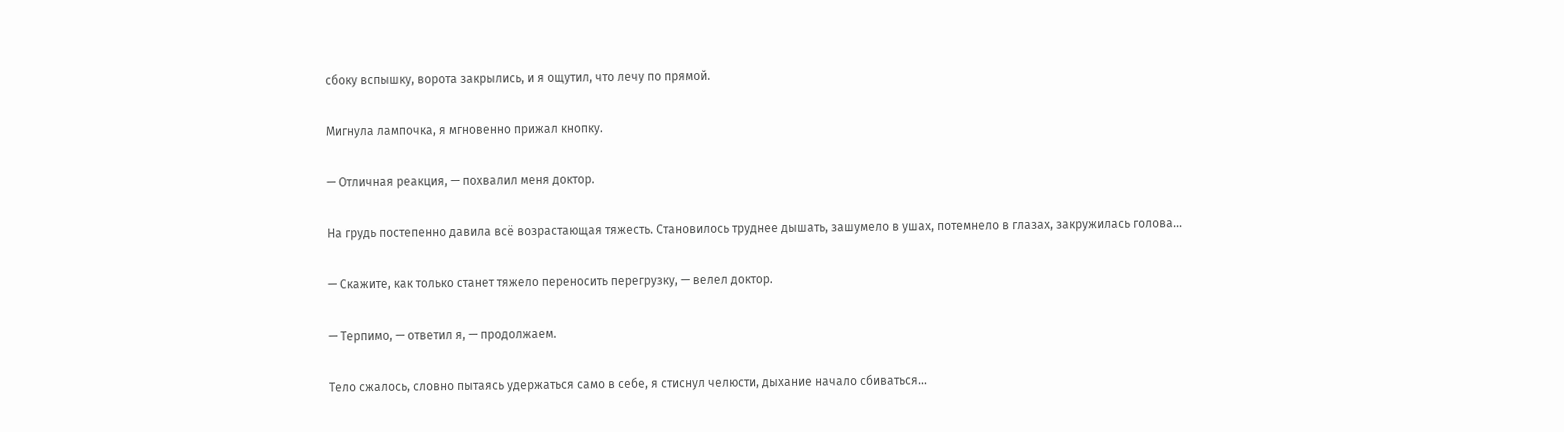сбоку вспышку, ворота закрылись, и я ощутил, что лечу по прямой.

Мигнула лампочка, я мгновенно прижал кнопку.

— Отличная реакция, — похвалил меня доктор.

На грудь постепенно давила всё возрастающая тяжесть. Становилось труднее дышать, зашумело в ушах, потемнело в глазах, закружилась голова…

— Скажите, как только станет тяжело переносить перегрузку, — велел доктор.

— Терпимо, — ответил я, — продолжаем.

Тело сжалось, словно пытаясь удержаться само в себе, я стиснул челюсти, дыхание начало сбиваться…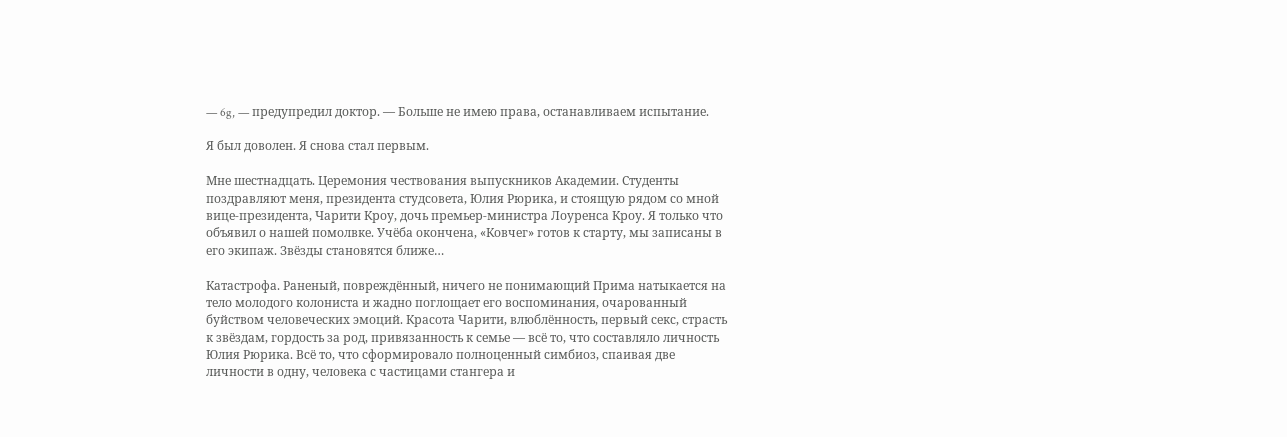— 6g, — предупредил доктор. — Больше не имею права, останавливаем испытание.

Я был доволен. Я снова стал первым.

Мне шестнадцать. Церемония чествования выпускников Академии. Студенты поздравляют меня, президента студсовета, Юлия Рюрика, и стоящую рядом со мной вице-президента, Чарити Кроу, дочь премьер-министра Лоуренса Кроу. Я только что объявил о нашей помолвке. Учёба окончена, «Ковчег» готов к старту, мы записаны в его экипаж. Звёзды становятся ближе…

Катастрофа. Раненый, повреждённый, ничего не понимающий Прима натыкается на тело молодого колониста и жадно поглощает его воспоминания, очарованный буйством человеческих эмоций. Красота Чарити, влюблённость, первый секс, страсть к звёздам, гордость за род, привязанность к семье — всё то, что составляло личность Юлия Рюрика. Всё то, что сформировало полноценный симбиоз, спаивая две личности в одну, человека с частицами стангера и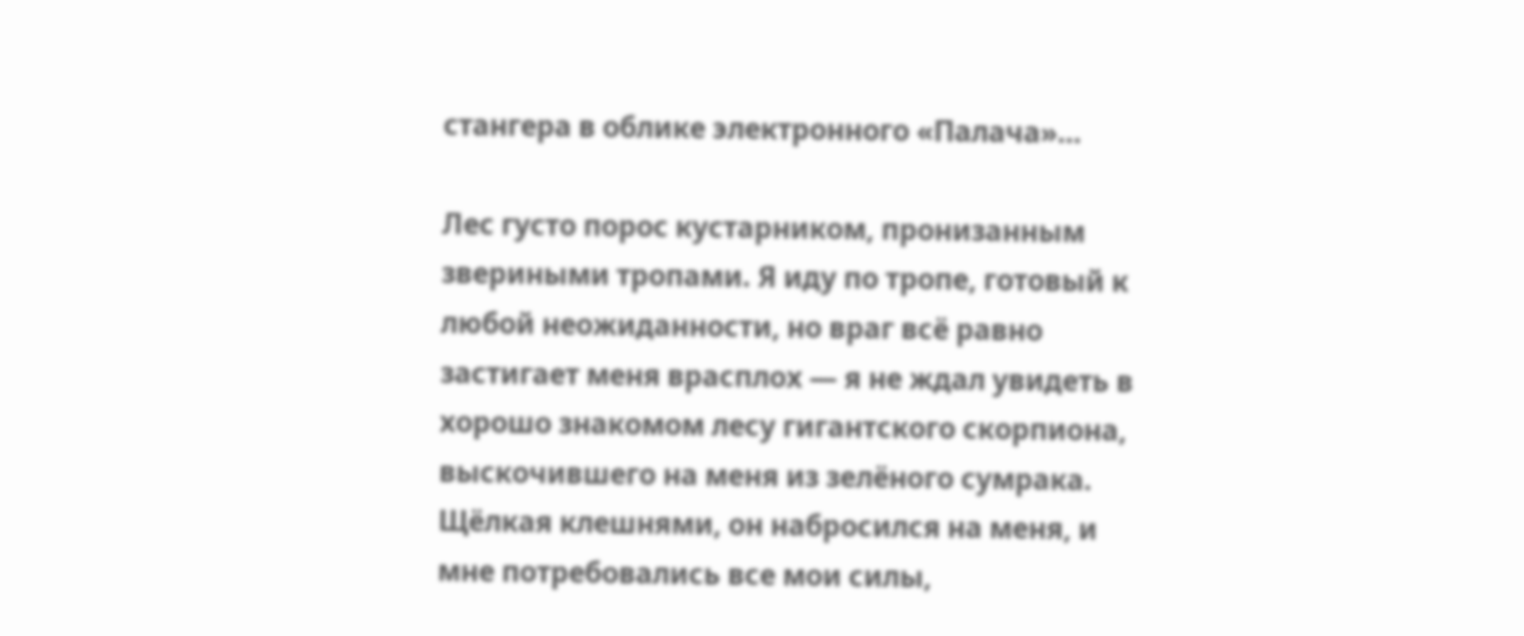стангера в облике электронного «Палача»…

Лес густо порос кустарником, пронизанным звериными тропами. Я иду по тропе, готовый к любой неожиданности, но враг всё равно застигает меня врасплох — я не ждал увидеть в хорошо знакомом лесу гигантского скорпиона, выскочившего на меня из зелёного сумрака. Щёлкая клешнями, он набросился на меня, и мне потребовались все мои силы,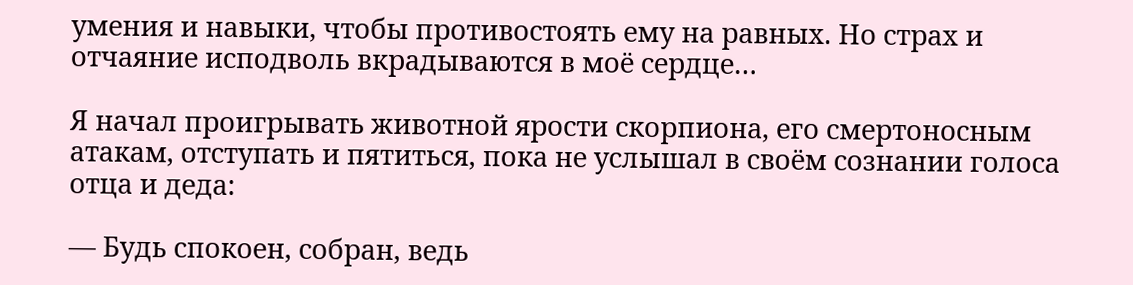умения и навыки, чтобы противостоять ему на равных. Но страх и отчаяние исподволь вкрадываются в моё сердце…

Я начал проигрывать животной ярости скорпиона, его смертоносным атакам, отступать и пятиться, пока не услышал в своём сознании голоса отца и деда:

— Будь спокоен, собран, ведь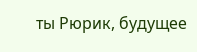ты Рюрик, будущее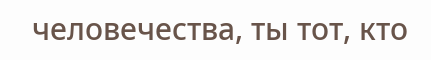человечества, ты тот, кто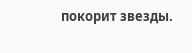покорит звезды.